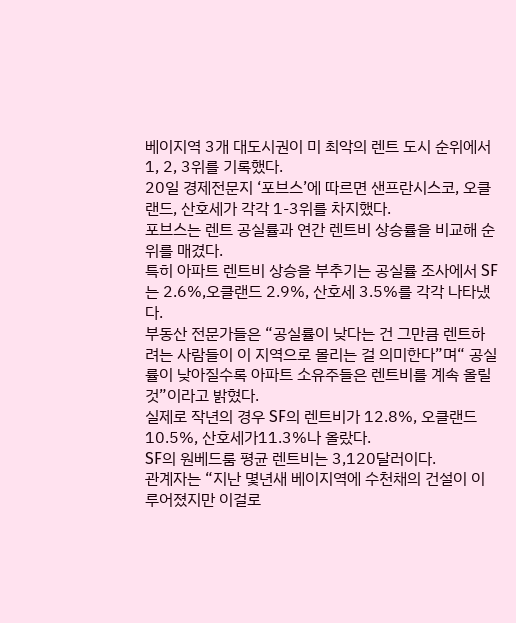베이지역 3개 대도시권이 미 최악의 렌트 도시 순위에서 1, 2, 3위를 기록했다.
20일 경제전문지 ‘포브스’에 따르면 샌프란시스코, 오클랜드, 산호세가 각각 1-3위를 차지했다.
포브스는 렌트 공실률과 연간 렌트비 상승률을 비교해 순위를 매겼다.
특히 아파트 렌트비 상승을 부추기는 공실률 조사에서 SF는 2.6%,오클랜드 2.9%, 산호세 3.5%를 각각 나타냈다.
부동산 전문가들은 “공실률이 낮다는 건 그만큼 렌트하려는 사람들이 이 지역으로 몰리는 걸 의미한다”며“ 공실률이 낮아질수록 아파트 소유주들은 렌트비를 계속 올릴 것”이라고 밝혔다.
실제로 작년의 경우 SF의 렌트비가 12.8%, 오클랜드 10.5%, 산호세가11.3%나 올랐다.
SF의 원베드룸 평균 렌트비는 3,120달러이다.
관계자는 “지난 몇년새 베이지역에 수천채의 건설이 이루어졌지만 이걸로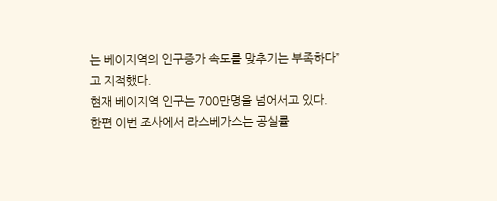는 베이지역의 인구증가 속도를 맞추기는 부족하다”고 지적했다.
현재 베이지역 인구는 700만명을 넘어서고 있다.
한편 이번 조사에서 라스베가스는 공실률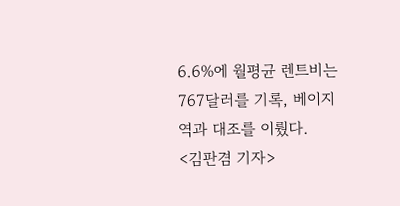6.6%에 월평균 렌트비는767달러를 기록, 베이지역과 대조를 이뤘다.
<김판겸 기자>